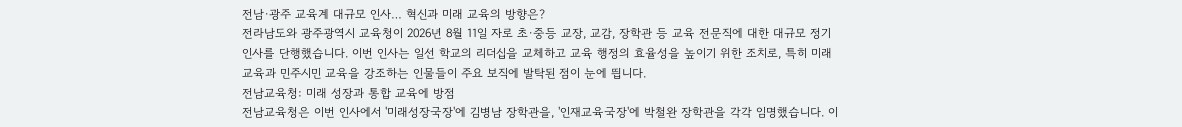전남·광주 교육계 대규모 인사… 혁신과 미래 교육의 방향은?
전라남도와 광주광역시 교육청이 2026년 8월 11일 자로 초·중등 교장, 교감, 장학관 등 교육 전문직에 대한 대규모 정기 인사를 단행했습니다. 이번 인사는 일선 학교의 리더십을 교체하고 교육 행정의 효율성을 높이기 위한 조치로, 특히 미래 교육과 민주시민 교육을 강조하는 인물들이 주요 보직에 발탁된 점이 눈에 띕니다.
전남교육청: 미래 성장과 통합 교육에 방점
전남교육청은 이번 인사에서 '미래성장국장'에 김병남 장학관을, '인재교육국장'에 박철완 장학관을 각각 임명했습니다. 이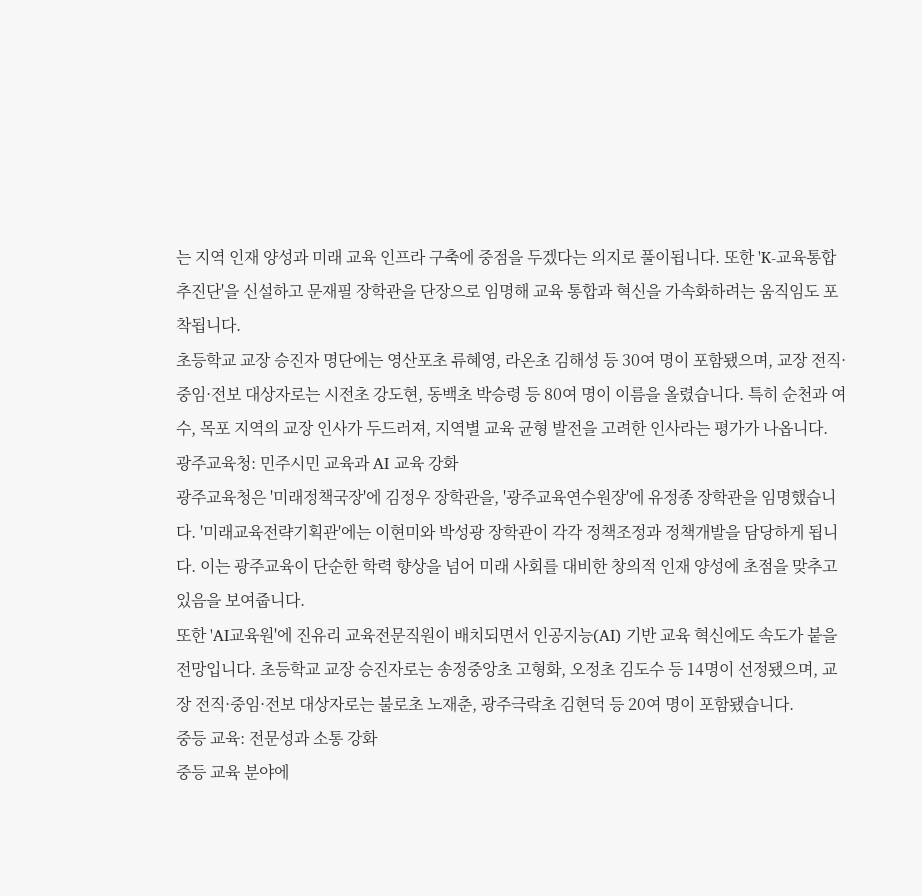는 지역 인재 양성과 미래 교육 인프라 구축에 중점을 두겠다는 의지로 풀이됩니다. 또한 'K-교육통합추진단'을 신설하고 문재필 장학관을 단장으로 임명해 교육 통합과 혁신을 가속화하려는 움직임도 포착됩니다.
초등학교 교장 승진자 명단에는 영산포초 류혜영, 라온초 김해성 등 30여 명이 포함됐으며, 교장 전직·중임·전보 대상자로는 시전초 강도현, 동백초 박승령 등 80여 명이 이름을 올렸습니다. 특히 순천과 여수, 목포 지역의 교장 인사가 두드러져, 지역별 교육 균형 발전을 고려한 인사라는 평가가 나옵니다.
광주교육청: 민주시민 교육과 AI 교육 강화
광주교육청은 '미래정책국장'에 김정우 장학관을, '광주교육연수원장'에 유정종 장학관을 임명했습니다. '미래교육전략기획관'에는 이현미와 박성광 장학관이 각각 정책조정과 정책개발을 담당하게 됩니다. 이는 광주교육이 단순한 학력 향상을 넘어 미래 사회를 대비한 창의적 인재 양성에 초점을 맞추고 있음을 보여줍니다.
또한 'AI교육원'에 진유리 교육전문직원이 배치되면서 인공지능(AI) 기반 교육 혁신에도 속도가 붙을 전망입니다. 초등학교 교장 승진자로는 송정중앙초 고형화, 오정초 김도수 등 14명이 선정됐으며, 교장 전직·중임·전보 대상자로는 불로초 노재춘, 광주극락초 김현덕 등 20여 명이 포함됐습니다.
중등 교육: 전문성과 소통 강화
중등 교육 분야에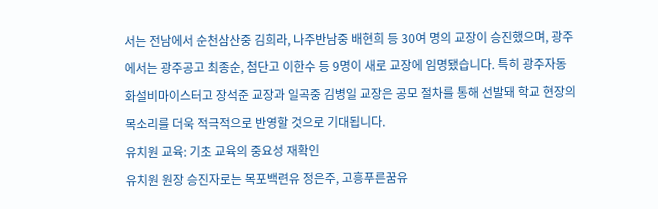서는 전남에서 순천삼산중 김희라, 나주반남중 배현희 등 30여 명의 교장이 승진했으며, 광주에서는 광주공고 최종순, 첨단고 이한수 등 9명이 새로 교장에 임명됐습니다. 특히 광주자동화설비마이스터고 장석준 교장과 일곡중 김병일 교장은 공모 절차를 통해 선발돼 학교 현장의 목소리를 더욱 적극적으로 반영할 것으로 기대됩니다.
유치원 교육: 기초 교육의 중요성 재확인
유치원 원장 승진자로는 목포백련유 정은주, 고흥푸른꿈유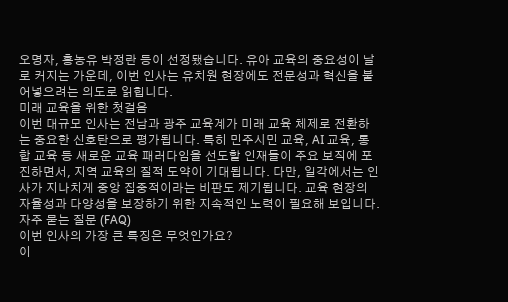오명자, 홍농유 박정란 등이 선정됐습니다. 유아 교육의 중요성이 날로 커지는 가운데, 이번 인사는 유치원 현장에도 전문성과 혁신을 불어넣으려는 의도로 읽힙니다.
미래 교육을 위한 첫걸음
이번 대규모 인사는 전남과 광주 교육계가 미래 교육 체제로 전환하는 중요한 신호탄으로 평가됩니다. 특히 민주시민 교육, AI 교육, 통합 교육 등 새로운 교육 패러다임을 선도할 인재들이 주요 보직에 포진하면서, 지역 교육의 질적 도약이 기대됩니다. 다만, 일각에서는 인사가 지나치게 중앙 집중적이라는 비판도 제기됩니다. 교육 현장의 자율성과 다양성을 보장하기 위한 지속적인 노력이 필요해 보입니다.
자주 묻는 질문 (FAQ)
이번 인사의 가장 큰 특징은 무엇인가요?
이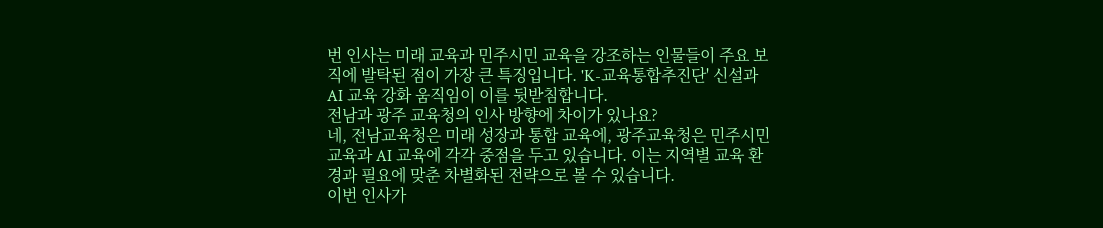번 인사는 미래 교육과 민주시민 교육을 강조하는 인물들이 주요 보직에 발탁된 점이 가장 큰 특징입니다. 'K-교육통합추진단' 신설과 AI 교육 강화 움직임이 이를 뒷받침합니다.
전남과 광주 교육청의 인사 방향에 차이가 있나요?
네, 전남교육청은 미래 성장과 통합 교육에, 광주교육청은 민주시민 교육과 AI 교육에 각각 중점을 두고 있습니다. 이는 지역별 교육 환경과 필요에 맞춘 차별화된 전략으로 볼 수 있습니다.
이번 인사가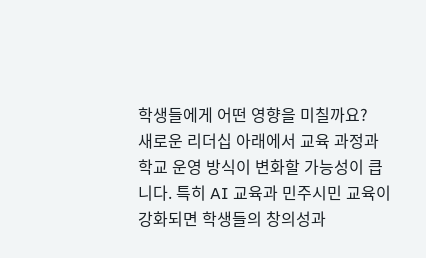학생들에게 어떤 영향을 미칠까요?
새로운 리더십 아래에서 교육 과정과 학교 운영 방식이 변화할 가능성이 큽니다. 특히 AI 교육과 민주시민 교육이 강화되면 학생들의 창의성과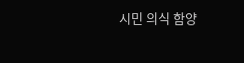시민 의식 함양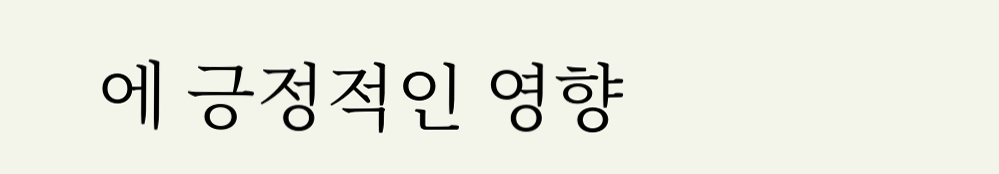에 긍정적인 영향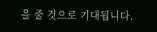을 줄 것으로 기대됩니다.